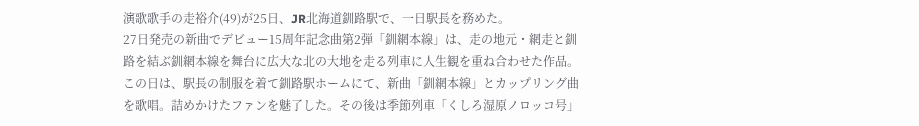演歌歌手の走裕介(49)が25日、JR北海道釧路駅で、一日駅長を務めた。
27日発売の新曲でデビュー15周年記念曲第2弾「釧網本線」は、走の地元・網走と釧路を結ぶ釧網本線を舞台に広大な北の大地を走る列車に人生観を重ね合わせた作品。この日は、駅長の制服を着て釧路駅ホームにて、新曲「釧網本線」とカップリング曲を歌唱。詰めかけたファンを魅了した。その後は季節列車「くしろ湿原ノロッコ号」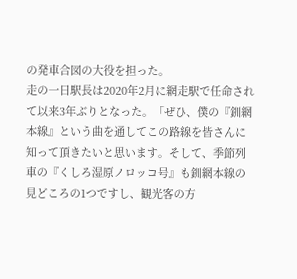の発車合図の大役を担った。
走の一日駅長は2020年2月に網走駅で任命されて以来3年ぶりとなった。「ぜひ、僕の『釧網本線』という曲を通してこの路線を皆さんに知って頂きたいと思います。そして、季節列車の『くしろ湿原ノロッコ号』も釧網本線の見どころの1つですし、観光客の方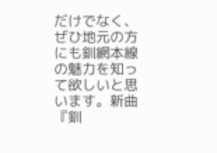だけでなく、ぜひ地元の方にも釧網本線の魅力を知って欲しいと思います。新曲『釧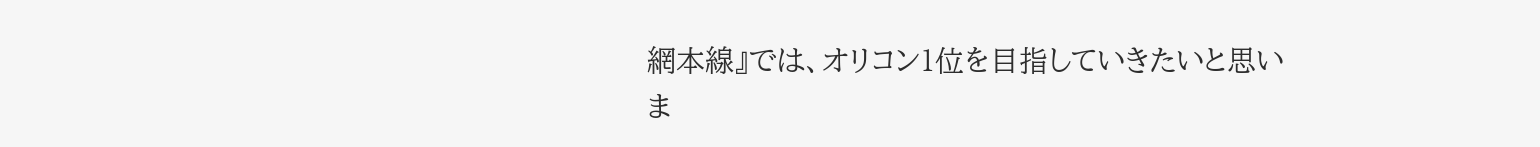網本線』では、オリコン1位を目指していきたいと思いま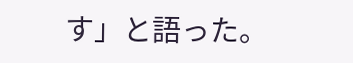す」と語った。